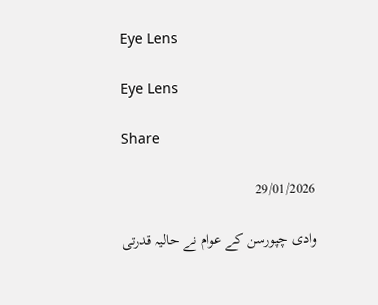Eye Lens

Eye Lens

Share

29/01/2026

وادی چپورسن کے عوام نے حالیہ قدرتی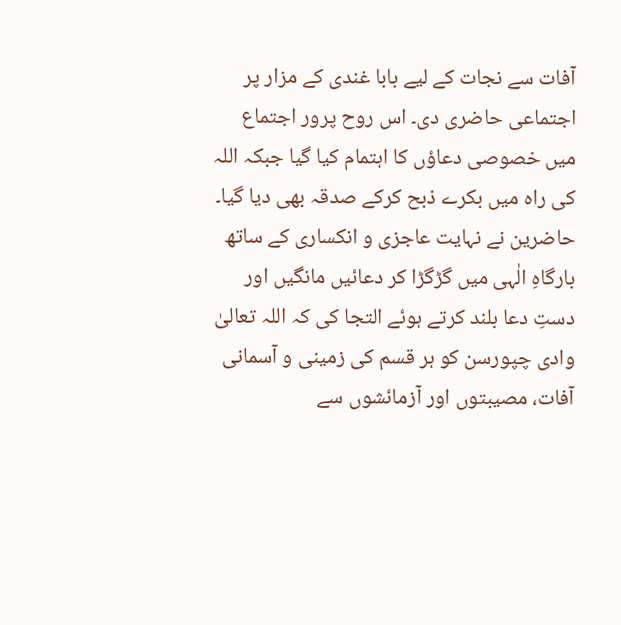آفات سے نجات کے لیے بابا غندی کے مزار پر اجتماعی حاضری دی۔ اس روح پرور اجتماع میں خصوصی دعاؤں کا اہتمام کیا گیا جبکہ اللہ کی راہ میں بکرے ذبح کرکے صدقہ بھی دیا گیا۔ حاضرین نے نہایت عاجزی و انکساری کے ساتھ بارگاہِ الٰہی میں گڑگڑا کر دعائیں مانگیں اور دستِ دعا بلند کرتے ہوئے التجا کی کہ اللہ تعالیٰ وادی چپورسن کو ہر قسم کی زمینی و آسمانی آفات، مصیبتوں اور آزمائشوں سے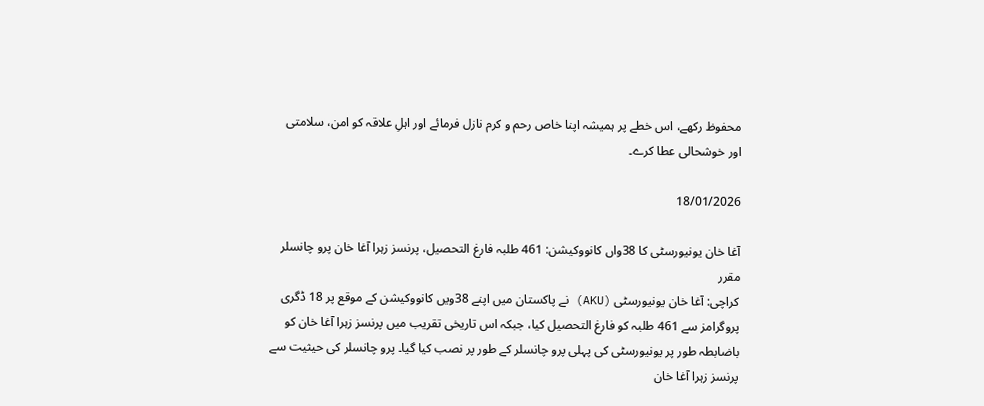محفوظ رکھے، اس خطے پر ہمیشہ اپنا خاص رحم و کرم نازل فرمائے اور اہلِ علاقہ کو امن، سلامتی اور خوشحالی عطا کرے۔

18/01/2026

آغا خان یونیورسٹی کا 38واں کانووکیشن: 461 طلبہ فارغ التحصیل، پرنسز زہرا آغا خان پرو چانسلر مقرر
کراچی: آغا خان یونیورسٹی (AKU) نے پاکستان میں اپنے 38ویں کانووکیشن کے موقع پر 18 ڈگری پروگرامز سے 461 طلبہ کو فارغ التحصیل کیا، جبکہ اس تاریخی تقریب میں پرنسز زہرا آغا خان کو باضابطہ طور پر یونیورسٹی کی پہلی پرو چانسلر کے طور پر نصب کیا گیا۔ پرو چانسلر کی حیثیت سے پرنسز زہرا آغا خان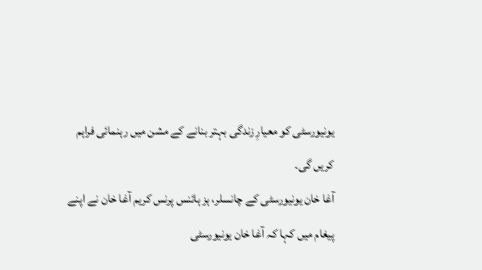یونیورسٹی کو معیارِ زندگی بہتر بنانے کے مشن میں رہنمائی فراہم کریں گی۔
آغا خان یونیورسٹی کے چانسلر، ہز ہائنس پرنس کریم آغا خان نے اپنے پیغام میں کہا کہ آغا خان یونیورسٹی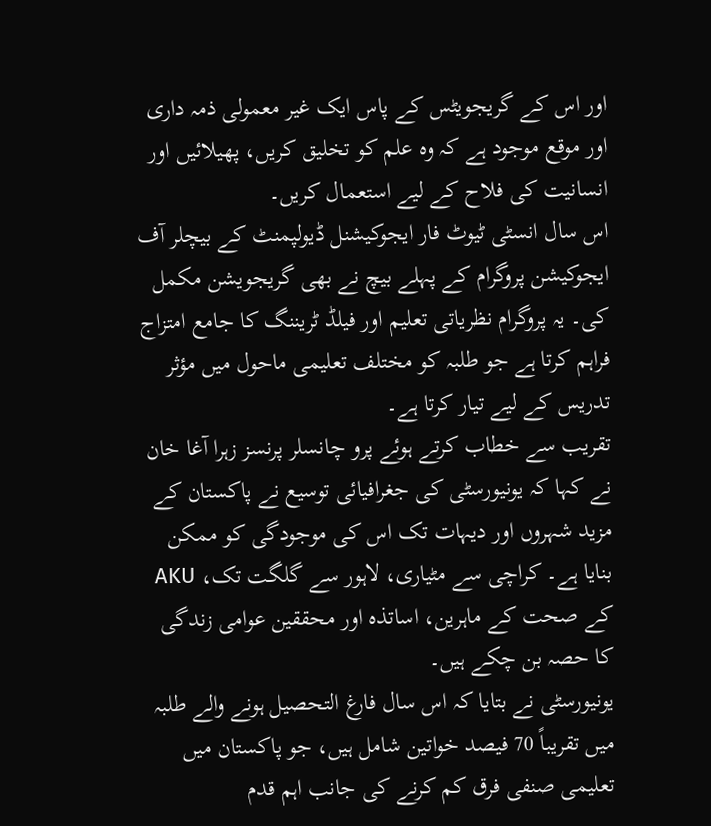اور اس کے گریجویٹس کے پاس ایک غیر معمولی ذمہ داری اور موقع موجود ہے کہ وہ علم کو تخلیق کریں، پھیلائیں اور انسانیت کی فلاح کے لیے استعمال کریں۔
اس سال انسٹی ٹیوٹ فار ایجوکیشنل ڈیولپمنٹ کے بیچلر آف ایجوکیشن پروگرام کے پہلے بیچ نے بھی گریجویشن مکمل کی۔ یہ پروگرام نظریاتی تعلیم اور فیلڈ ٹریننگ کا جامع امتزاج فراہم کرتا ہے جو طلبہ کو مختلف تعلیمی ماحول میں مؤثر تدریس کے لیے تیار کرتا ہے۔
تقریب سے خطاب کرتے ہوئے پرو چانسلر پرنسز زہرا آغا خان نے کہا کہ یونیورسٹی کی جغرافیائی توسیع نے پاکستان کے مزید شہروں اور دیہات تک اس کی موجودگی کو ممکن بنایا ہے۔ کراچی سے مٹیاری، لاہور سے گلگت تک، AKU کے صحت کے ماہرین، اساتذہ اور محققین عوامی زندگی کا حصہ بن چکے ہیں۔
یونیورسٹی نے بتایا کہ اس سال فارغ التحصیل ہونے والے طلبہ میں تقریباً 70 فیصد خواتین شامل ہیں، جو پاکستان میں تعلیمی صنفی فرق کم کرنے کی جانب اہم قدم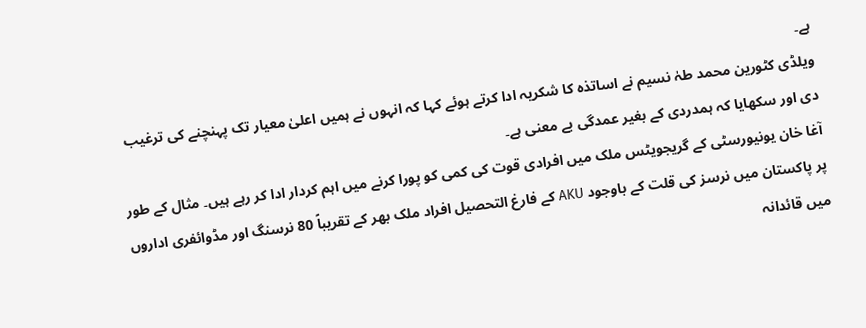ہے۔
ویلڈی کٹورین محمد طہٰ نسیم نے اساتذہ کا شکریہ ادا کرتے ہوئے کہا کہ انہوں نے ہمیں اعلیٰ معیار تک پہنچنے کی ترغیب دی اور سکھایا کہ ہمدردی کے بغیر عمدگی بے معنی ہے۔
آغا خان یونیورسٹی کے گریجویٹس ملک میں افرادی قوت کی کمی کو پورا کرنے میں اہم کردار ادا کر رہے ہیں۔ مثال کے طور پر پاکستان میں نرسز کی قلت کے باوجود AKU کے فارغ التحصیل افراد ملک بھر کے تقریباً 80 نرسنگ اور مڈوائفری اداروں میں قائدانہ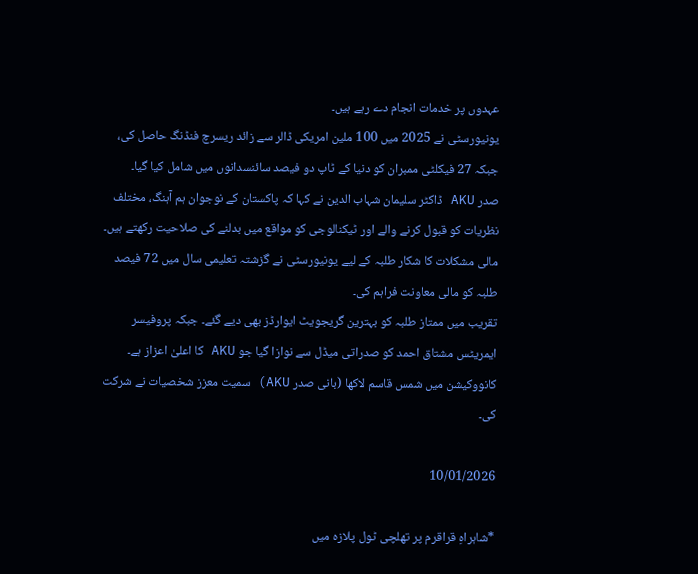عہدوں پر خدمات انجام دے رہے ہیں۔
یونیورسٹی نے 2025 میں 100 ملین امریکی ڈالر سے زائد ریسرچ فنڈنگ حاصل کی، جبکہ 27 فیکلٹی ممبران کو دنیا کے ٹاپ دو فیصد سائنسدانوں میں شامل کیا گیا۔
صدر AKU ڈاکٹر سلیمان شہاب الدین نے کہا کہ پاکستان کے نوجوان ہم آہنگ، مختلف نظریات کو قبول کرنے والے اور ٹیکنالوجی کو مواقع میں بدلنے کی صلاحیت رکھتے ہیں۔
مالی مشکلات کا شکار طلبہ کے لیے یونیورسٹی نے گزشتہ تعلیمی سال میں 72 فیصد طلبہ کو مالی معاونت فراہم کی۔
تقریب میں ممتاز طلبہ کو بہترین گریجویٹ ایوارڈز بھی دیے گئے۔ جبکہ پروفیسر ایمریٹس مشتاق احمد کو صدراتی میڈل سے نوازا گیا جو AKU کا اعلیٰ اعزاز ہے۔
کانووکیشن میں شمس قاسم لاکھا (بانی صدر AKU) سمیت معزز شخصیات نے شرکت کی۔

10/01/2026

*شاہراہِ قراقرم پر تھلچی ٹول پلازہ میں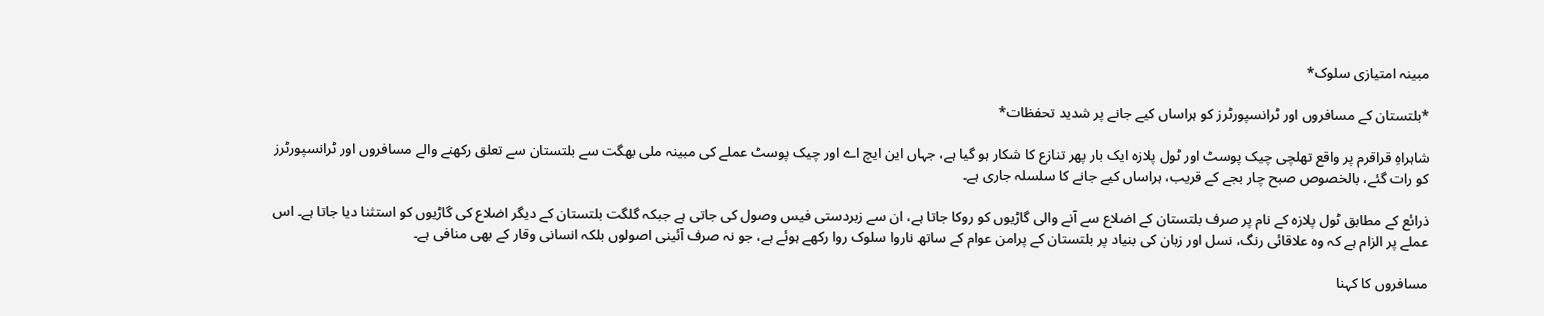مبینہ امتیازی سلوک*

*بلتستان کے مسافروں اور ٹرانسپورٹرز کو ہراساں کیے جانے پر شدید تحفظات*

شاہراہِ قراقرم پر واقع تھلچی چیک پوسٹ اور ٹول پلازہ ایک بار پھر تنازع کا شکار ہو گیا ہے، جہاں این ایچ اے اور چیک پوسٹ عملے کی مبینہ ملی بھگت سے بلتستان سے تعلق رکھنے والے مسافروں اور ٹرانسپورٹرز کو رات گئے، بالخصوص صبح چار بجے کے قریب، ہراساں کیے جانے کا سلسلہ جاری ہے۔

ذرائع کے مطابق ٹول پلازہ کے نام پر صرف بلتستان کے اضلاع سے آنے والی گاڑیوں کو روکا جاتا ہے، ان سے زبردستی فیس وصول کی جاتی ہے جبکہ گلگت بلتستان کے دیگر اضلاع کی گاڑیوں کو استثنا دیا جاتا ہے۔ اس عملے پر الزام ہے کہ وہ علاقائی رنگ، نسل اور زبان کی بنیاد پر بلتستان کے پرامن عوام کے ساتھ ناروا سلوک روا رکھے ہوئے ہے، جو نہ صرف آئینی اصولوں بلکہ انسانی وقار کے بھی منافی ہے۔

مسافروں کا کہنا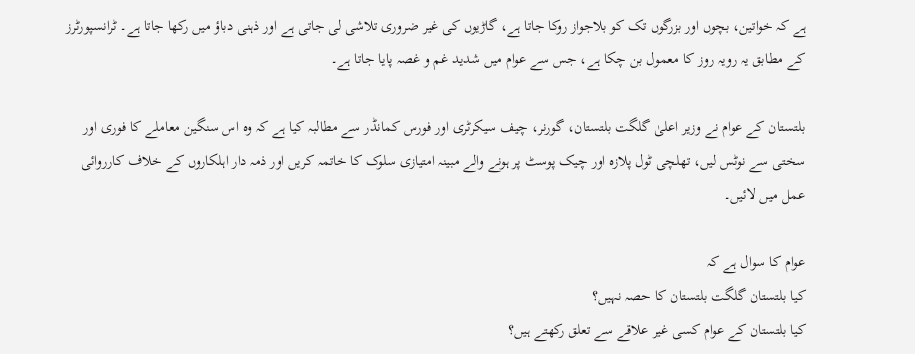ہے کہ خواتین، بچوں اور بزرگوں تک کو بلاجواز روکا جاتا ہے، گاڑیوں کی غیر ضروری تلاشی لی جاتی ہے اور ذہنی دباؤ میں رکھا جاتا ہے۔ ٹرانسپورٹرز کے مطابق یہ رویہ روز کا معمول بن چکا ہے، جس سے عوام میں شدید غم و غصہ پایا جاتا ہے۔

بلتستان کے عوام نے وزیر اعلیٰ گلگت بلتستان، گورنر، چیف سیکرٹری اور فورس کمانڈر سے مطالبہ کیا ہے کہ وہ اس سنگین معاملے کا فوری اور سختی سے نوٹس لیں، تھلچی ٹول پلازہ اور چیک پوسٹ پر ہونے والے مبینہ امتیازی سلوک کا خاتمہ کریں اور ذمہ دار اہلکاروں کے خلاف کارروائی عمل میں لائیں۔

عوام کا سوال ہے کہ
کیا بلتستان گلگت بلتستان کا حصہ نہیں؟
کیا بلتستان کے عوام کسی غیر علاقے سے تعلق رکھتے ہیں؟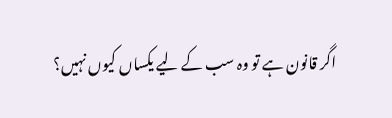اگر قانون ہے تو وہ سب کے لیے یکساں کیوں نہیں؟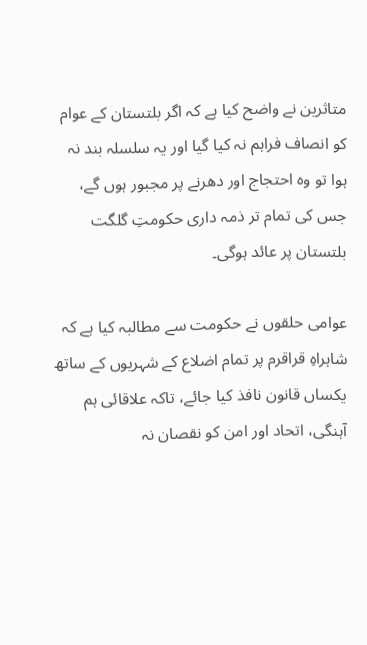متاثرین نے واضح کیا ہے کہ اگر بلتستان کے عوام کو انصاف فراہم نہ کیا گیا اور یہ سلسلہ بند نہ ہوا تو وہ احتجاج اور دھرنے پر مجبور ہوں گے، جس کی تمام تر ذمہ داری حکومتِ گلگت بلتستان پر عائد ہوگی۔

عوامی حلقوں نے حکومت سے مطالبہ کیا ہے کہ شاہراہِ قراقرم پر تمام اضلاع کے شہریوں کے ساتھ یکساں قانون نافذ کیا جائے، تاکہ علاقائی ہم آہنگی، اتحاد اور امن کو نقصان نہ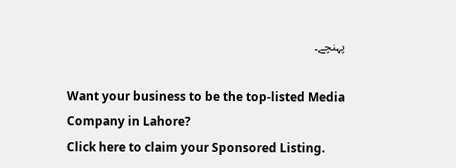پہنچے۔

Want your business to be the top-listed Media Company in Lahore?
Click here to claim your Sponsored Listing.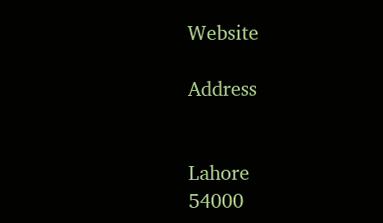Website

Address


Lahore
54000